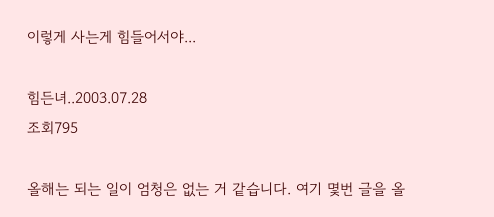이렇게 사는게 힘들어서야...

힘든녀..2003.07.28
조회795

올해는 되는 일이 엄청은 없는 거 같습니다. 여기 몇번 글을 올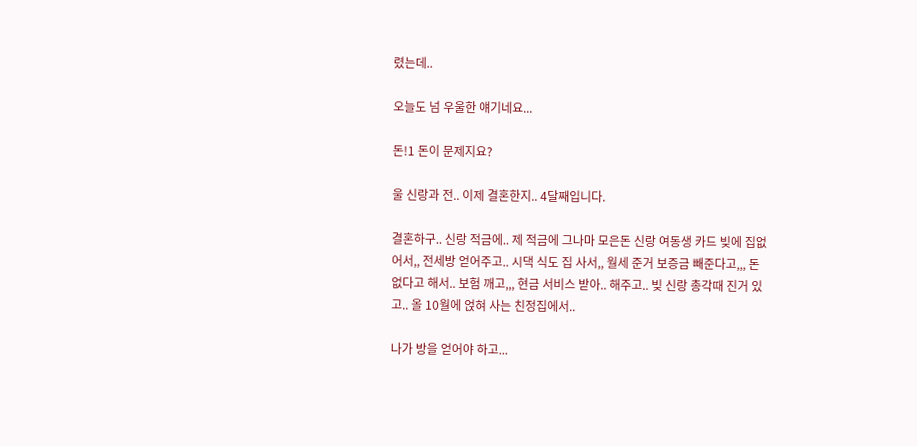렸는데..

오늘도 넘 우울한 얘기네요...

돈!1 돈이 문제지요?

울 신랑과 전.. 이제 결혼한지.. 4달째입니다.

결혼하구.. 신랑 적금에.. 제 적금에 그나마 모은돈 신랑 여동생 카드 빚에 집없어서,, 전세방 얻어주고.. 시댁 식도 집 사서,, 월세 준거 보증금 빼준다고,,, 돈 없다고 해서.. 보험 깨고,,, 현금 서비스 받아.. 해주고.. 빚 신랑 총각때 진거 있고.. 올 10월에 얹혀 사는 친정집에서..

나가 방을 얻어야 하고...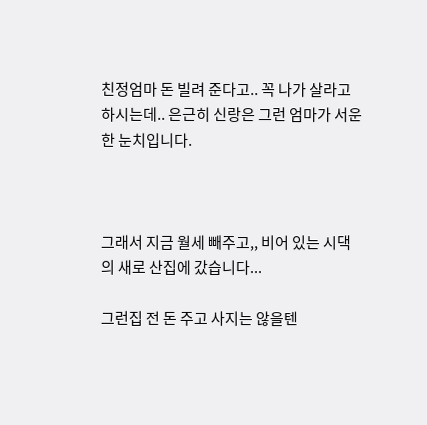친정엄마 돈 빌려 준다고.. 꼭 나가 살라고 하시는데.. 은근히 신랑은 그런 엄마가 서운한 눈치입니다.



그래서 지금 월세 빼주고,, 비어 있는 시댁의 새로 산집에 갔습니다...

그런집 전 돈 주고 사지는 않을텐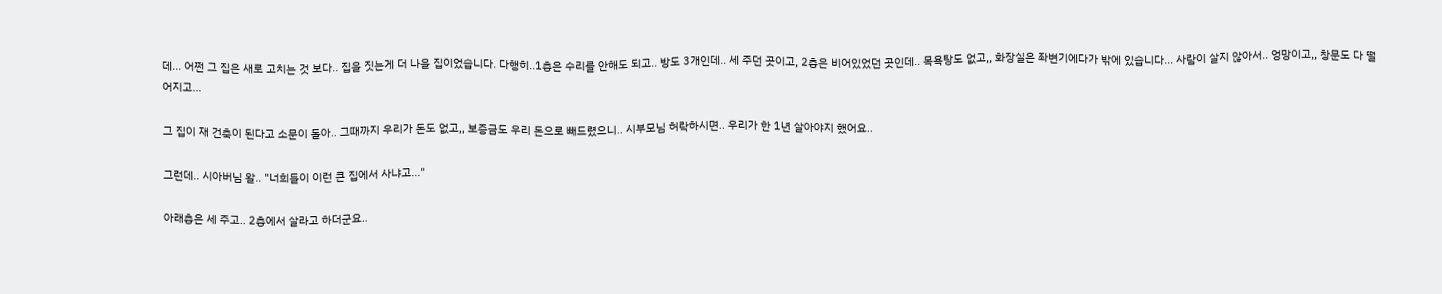데... 어쩐 그 집은 새로 고치는 것 보다.. 집을 짓는게 더 나을 집이었습니다. 다행히..1층은 수리를 안해도 되고.. 방도 3개인데.. 세 주던 곳이고, 2층은 비어있었던 곳인데.. 목욕탕도 없고,, 화장실은 좌변기에다가 밖에 있습니다... 사람이 살지 않아서.. 엉망이고,, 창문도 다 떨어지고...

그 집이 재 건축이 된다고 소문이 돌아.. 그때까지 우리가 돈도 없고,, 보증금도 우리 돈으로 빼드렸으니.. 시부모님 허락하시면.. 우리가 한 1년 살아야지 했어요..

그런데.. 시아버님 왈.. "너희들이 이런 큰 집에서 사냐고..."

아래층은 세 주고.. 2층에서 살라고 하더군요..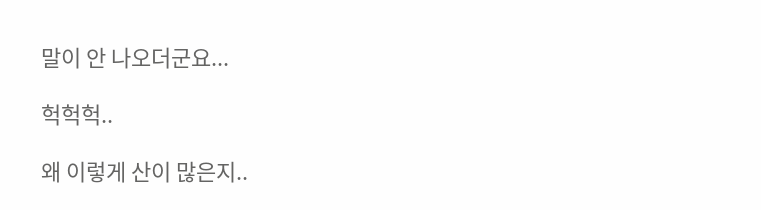말이 안 나오더군요...

헉헉헉..

왜 이렇게 산이 많은지..